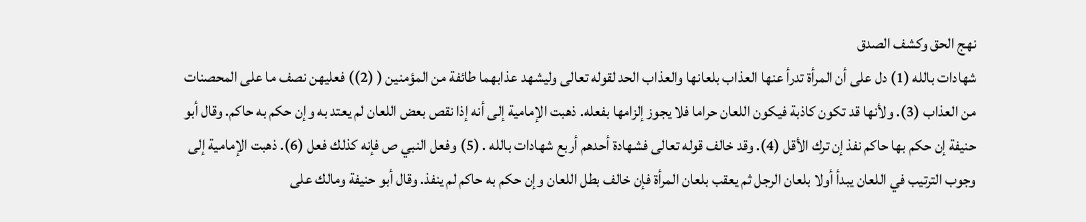نهج الحق وكشف الصدق
شهادات بالله (1) دل على أن المرأة تدرأ عنها العذاب بلعانها والعذاب الحد لقوله تعالى وليشهد عذابهما طائفة من المؤمنين ( (2)) فعليهن نصف ما على المحصنات من العذاب (3). ولأنها قد تكون كاذبة فيكون اللعان حراما فلا يجوز إلزامها بفعله. ذهبت الإمامية إلى أنه إذا نقص بعض اللعان لم يعتد به وإن حكم به حاكم. وقال أبو حنيفة إن حكم بها حاكم نفذ إن ترك الأقل (4). وقد خالف قوله تعالى فشهادة أحدهم أربع شهادات بالله . (5) وفعل النبي ص فإنه كذلك فعل (6). ذهبت الإمامية إلى وجوب الترتيب في اللعان يبدأ أولا بلعان الرجل ثم يعقب بلعان المرأة فإن خالف بطل اللعان وإن حكم به حاكم لم ينفذ. وقال أبو حنيفة ومالك على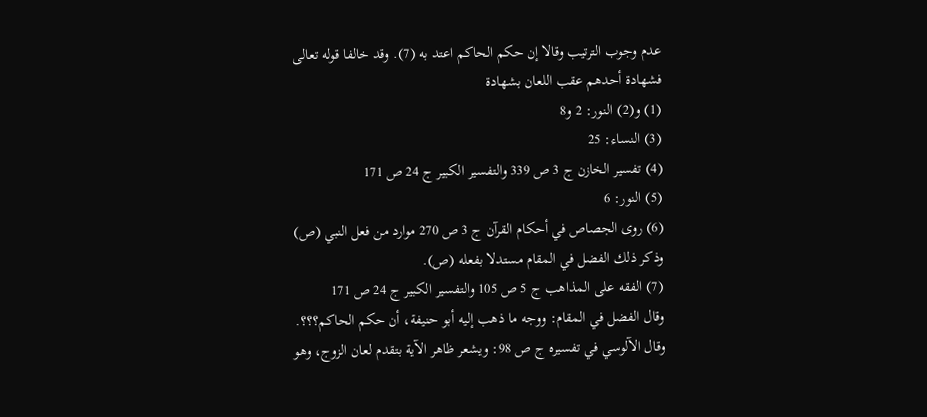عدم وجوب الترتيب وقالا إن حكم الحاكم اعتد به (7). وقد خالفا قوله تعالى فشهادة أحدهم عقب اللعان بشهادة
(1) و(2) النور: 2 و8
(3) النساء: 25
(4) تفسير الخازن ج 3 ص 339 والتفسير الكبير ج 24 ص 171
(5) النور: 6
(6) روى الجصاص في أحكام القرآن ج 3 ص 270 موارد من فعل النبي (ص) وذكر ذلك الفضل في المقام مستدلا بفعله (ص).
(7) الفقه على المذاهب ج 5 ص 105 والتفسير الكبير ج 24 ص 171
وقال الفضل في المقام: ووجه ما ذهب إليه أبو حنيفة، أن حكم الحاكم؟؟؟.
وقال الآلوسي في تفسيره ج ص 98: ويشعر ظاهر الآية بتقدم لعان الزوج، وهو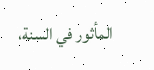المأثور في السنة،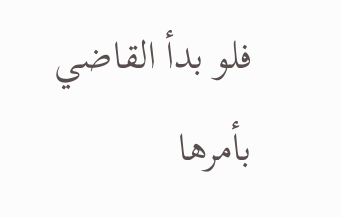فلو بدأ القاضي بأمرها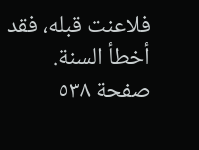فلاعنت قبله، فقد أخطأ السنة.
صفحة ٥٣٨